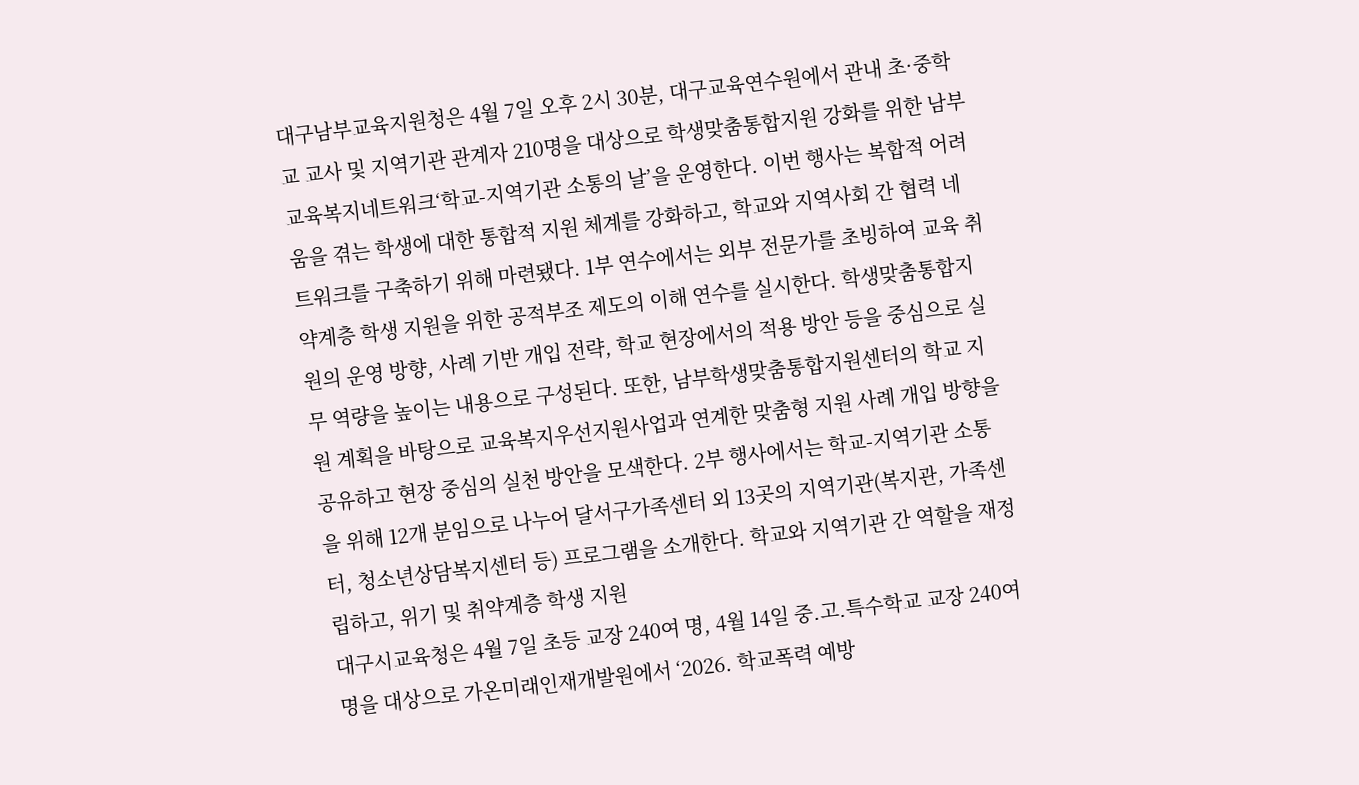대구남부교육지원청은 4월 7일 오후 2시 30분, 대구교육연수원에서 관내 초·중학교 교사 및 지역기관 관계자 210명을 대상으로 학생맞춤통합지원 강화를 위한 남부교육복지네트워크‘학교-지역기관 소통의 날’을 운영한다. 이번 행사는 복합적 어려움을 겪는 학생에 대한 통합적 지원 체계를 강화하고, 학교와 지역사회 간 협력 네트워크를 구축하기 위해 마련됐다. 1부 연수에서는 외부 전문가를 초빙하여 교육 취약계층 학생 지원을 위한 공적부조 제도의 이해 연수를 실시한다. 학생맞춤통합지원의 운영 방향, 사례 기반 개입 전략, 학교 현장에서의 적용 방안 등을 중심으로 실무 역량을 높이는 내용으로 구성된다. 또한, 남부학생맞춤통합지원센터의 학교 지원 계획을 바탕으로 교육복지우선지원사업과 연계한 맞춤형 지원 사례 개입 방향을 공유하고 현장 중심의 실천 방안을 모색한다. 2부 행사에서는 학교-지역기관 소통을 위해 12개 분임으로 나누어 달서구가족센터 외 13곳의 지역기관(복지관, 가족센터, 청소년상담복지센터 등) 프로그램을 소개한다. 학교와 지역기관 간 역할을 재정립하고, 위기 및 취약계층 학생 지원
대구시교육청은 4월 7일 초등 교장 240여 명, 4월 14일 중․고․특수학교 교장 240여 명을 대상으로 가온미래인재개발원에서 ‘2026. 학교폭력 예방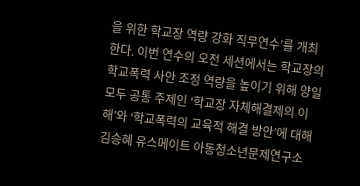을 위한 학교장 역량 강화 직무연수’를 개최한다. 이번 연수의 오전 세션에서는 학교장의 학교폭력 사안 조정 역량을 높이기 위해 양일 모두 공통 주제인 ‘학교장 자체해결제의 이해’와 ‘학교폭력의 교육적 해결 방안’에 대해 김승혜 유스메이트 아동청소년문제연구소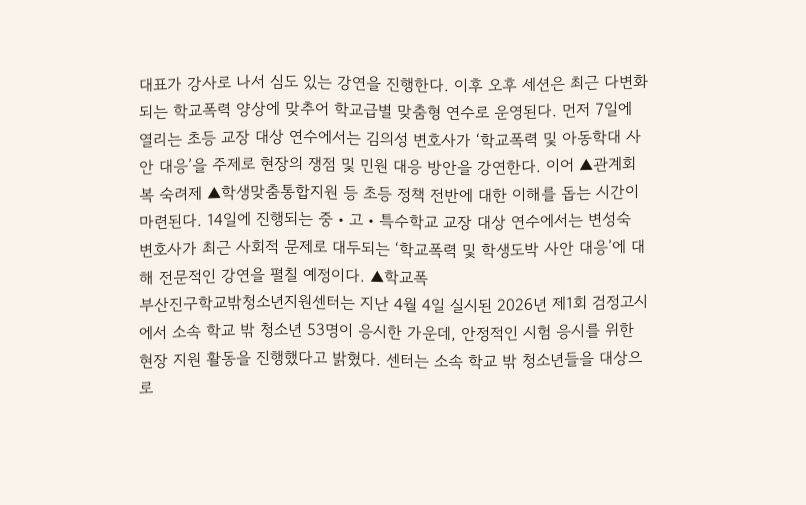대표가 강사로 나서 심도 있는 강연을 진행한다. 이후 오후 세션은 최근 다변화되는 학교폭력 양상에 맞추어 학교급별 맞춤형 연수로 운영된다. 먼저 7일에 열리는 초등 교장 대상 연수에서는 김의성 변호사가 ‘학교폭력 및 아동학대 사안 대응’을 주제로 현장의 쟁점 및 민원 대응 방안을 강연한다. 이어 ▲관계회복 숙려제 ▲학생맞춤통합지원 등 초등 정책 전반에 대한 이해를 돕는 시간이 마련된다. 14일에 진행되는 중‧고‧특수학교 교장 대상 연수에서는 변성숙 변호사가 최근 사회적 문제로 대두되는 ‘학교폭력 및 학생도박 사안 대응’에 대해 전문적인 강연을 펼칠 예정이다. ▲학교폭
부산진구학교밖청소년지원센터는 지난 4월 4일 실시된 2026년 제1회 검정고시에서 소속 학교 밖 청소년 53명이 응시한 가운데, 안정적인 시험 응시를 위한 현장 지원 활동을 진행했다고 밝혔다. 센터는 소속 학교 밖 청소년들을 대상으로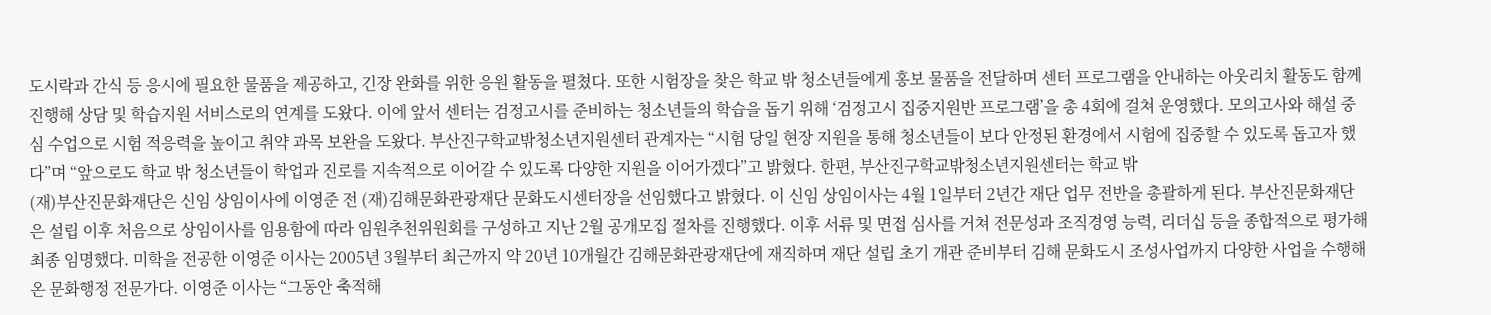도시락과 간식 등 응시에 필요한 물품을 제공하고, 긴장 완화를 위한 응원 활동을 펼쳤다. 또한 시험장을 찾은 학교 밖 청소년들에게 홍보 물품을 전달하며 센터 프로그램을 안내하는 아웃리치 활동도 함께 진행해 상담 및 학습지원 서비스로의 연계를 도왔다. 이에 앞서 센터는 검정고시를 준비하는 청소년들의 학습을 돕기 위해 ‘검정고시 집중지원반 프로그램’을 총 4회에 걸쳐 운영했다. 모의고사와 해설 중심 수업으로 시험 적응력을 높이고 취약 과목 보완을 도왔다. 부산진구학교밖청소년지원센터 관계자는 “시험 당일 현장 지원을 통해 청소년들이 보다 안정된 환경에서 시험에 집중할 수 있도록 돕고자 했다”며 “앞으로도 학교 밖 청소년들이 학업과 진로를 지속적으로 이어갈 수 있도록 다양한 지원을 이어가겠다”고 밝혔다. 한편, 부산진구학교밖청소년지원센터는 학교 밖
(재)부산진문화재단은 신임 상임이사에 이영준 전 (재)김해문화관광재단 문화도시센터장을 선임했다고 밝혔다. 이 신임 상임이사는 4월 1일부터 2년간 재단 업무 전반을 총괄하게 된다. 부산진문화재단은 설립 이후 처음으로 상임이사를 임용함에 따라 임원추천위원회를 구성하고 지난 2월 공개모집 절차를 진행했다. 이후 서류 및 면접 심사를 거쳐 전문성과 조직경영 능력, 리더십 등을 종합적으로 평가해 최종 임명했다. 미학을 전공한 이영준 이사는 2005년 3월부터 최근까지 약 20년 10개월간 김해문화관광재단에 재직하며 재단 설립 초기 개관 준비부터 김해 문화도시 조성사업까지 다양한 사업을 수행해 온 문화행정 전문가다. 이영준 이사는 “그동안 축적해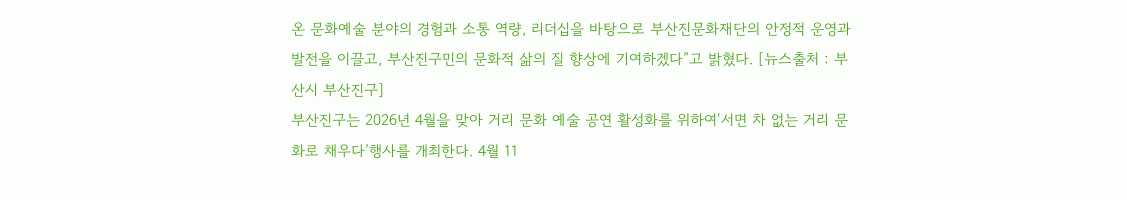온 문화예술 분야의 경험과 소통 역량, 리더십을 바탕으로 부산진문화재단의 안정적 운영과 발전을 이끌고, 부산진구민의 문화적 삶의 질 향상에 기여하겠다”고 밝혔다. [뉴스출처 : 부산시 부산진구]
부산진구는 2026년 4월을 맞아 거리 문화 예술 공연 활성화를 위하여‘서면 차 없는 거리 문화로 채우다’행사를 개최한다. 4월 11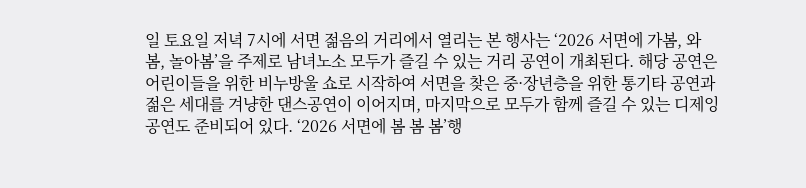일 토요일 저녁 7시에 서면 젊음의 거리에서 열리는 본 행사는 ‘2026 서면에 가봄, 와봄, 놀아봄’을 주제로 남녀노소 모두가 즐길 수 있는 거리 공연이 개최된다. 해당 공연은 어린이들을 위한 비누방울 쇼로 시작하여 서면을 찾은 중·장년층을 위한 통기타 공연과 젊은 세대를 겨냥한 댄스공연이 이어지며, 마지막으로 모두가 함께 즐길 수 있는 디제잉 공연도 준비되어 있다. ‘2026 서면에 봄 봄 봄’행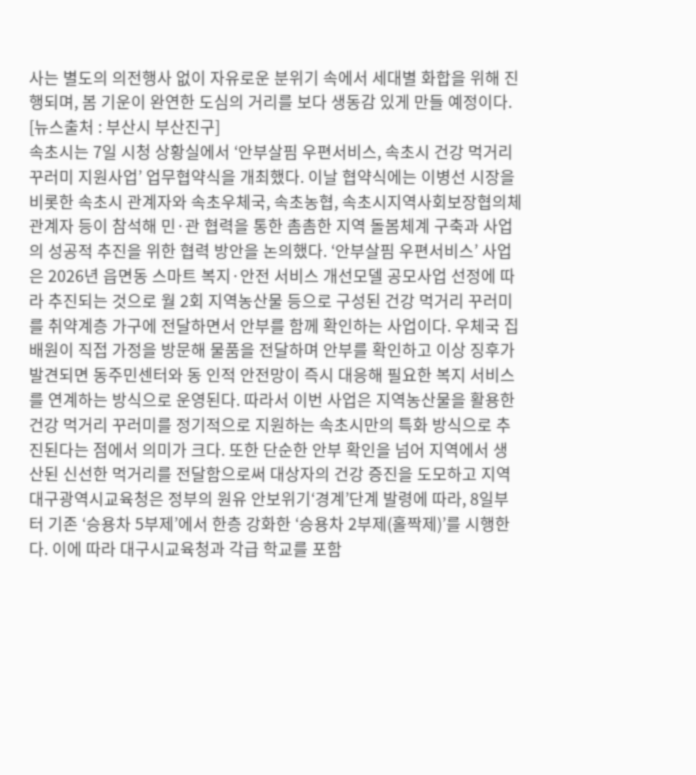사는 별도의 의전행사 없이 자유로운 분위기 속에서 세대별 화합을 위해 진행되며, 봄 기운이 완연한 도심의 거리를 보다 생동감 있게 만들 예정이다. [뉴스출처 : 부산시 부산진구]
속초시는 7일 시청 상황실에서 ‘안부살핌 우편서비스, 속초시 건강 먹거리 꾸러미 지원사업’ 업무협약식을 개최했다. 이날 협약식에는 이병선 시장을 비롯한 속초시 관계자와 속초우체국, 속초농협, 속초시지역사회보장협의체 관계자 등이 참석해 민·관 협력을 통한 촘촘한 지역 돌봄체계 구축과 사업의 성공적 추진을 위한 협력 방안을 논의했다. ‘안부살핌 우편서비스’ 사업은 2026년 읍면동 스마트 복지·안전 서비스 개선모델 공모사업 선정에 따라 추진되는 것으로 월 2회 지역농산물 등으로 구성된 건강 먹거리 꾸러미를 취약계층 가구에 전달하면서 안부를 함께 확인하는 사업이다. 우체국 집배원이 직접 가정을 방문해 물품을 전달하며 안부를 확인하고 이상 징후가 발견되면 동주민센터와 동 인적 안전망이 즉시 대응해 필요한 복지 서비스를 연계하는 방식으로 운영된다. 따라서 이번 사업은 지역농산물을 활용한 건강 먹거리 꾸러미를 정기적으로 지원하는 속초시만의 특화 방식으로 추진된다는 점에서 의미가 크다. 또한 단순한 안부 확인을 넘어 지역에서 생산된 신선한 먹거리를 전달함으로써 대상자의 건강 증진을 도모하고 지역
대구광역시교육청은 정부의 원유 안보위기‘경계’단계 발령에 따라, 8일부터 기존 ‘승용차 5부제’에서 한층 강화한 ‘승용차 2부제(홀짝제)’를 시행한다. 이에 따라 대구시교육청과 각급 학교를 포함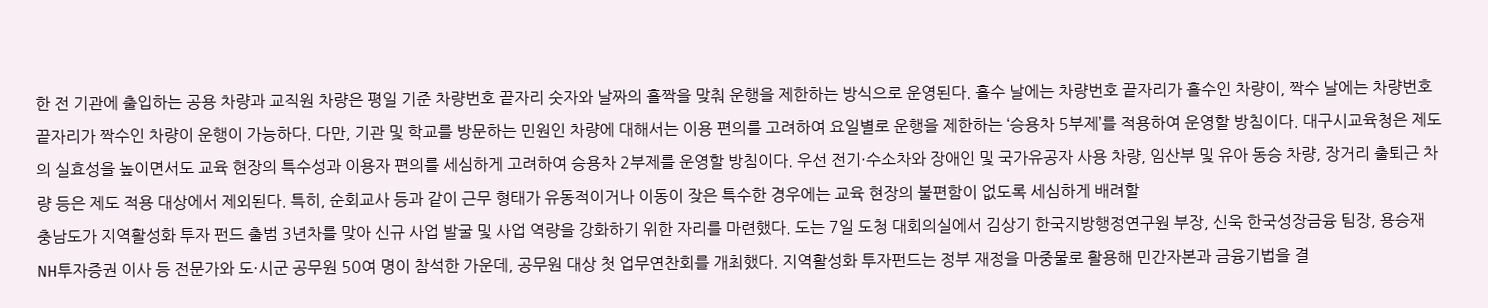한 전 기관에 출입하는 공용 차량과 교직원 차량은 평일 기준 차량번호 끝자리 숫자와 날짜의 홀짝을 맞춰 운행을 제한하는 방식으로 운영된다. 홀수 날에는 차량번호 끝자리가 홀수인 차량이, 짝수 날에는 차량번호 끝자리가 짝수인 차량이 운행이 가능하다. 다만, 기관 및 학교를 방문하는 민원인 차량에 대해서는 이용 편의를 고려하여 요일별로 운행을 제한하는 ‘승용차 5부제’를 적용하여 운영할 방침이다. 대구시교육청은 제도의 실효성을 높이면서도 교육 현장의 특수성과 이용자 편의를 세심하게 고려하여 승용차 2부제를 운영할 방침이다. 우선 전기·수소차와 장애인 및 국가유공자 사용 차량, 임산부 및 유아 동승 차량, 장거리 출퇴근 차량 등은 제도 적용 대상에서 제외된다. 특히, 순회교사 등과 같이 근무 형태가 유동적이거나 이동이 잦은 특수한 경우에는 교육 현장의 불편함이 없도록 세심하게 배려할
충남도가 지역활성화 투자 펀드 출범 3년차를 맞아 신규 사업 발굴 및 사업 역량을 강화하기 위한 자리를 마련했다. 도는 7일 도청 대회의실에서 김상기 한국지방행정연구원 부장, 신욱 한국성장금융 팀장, 용승재 NH투자증권 이사 등 전문가와 도·시군 공무원 50여 명이 참석한 가운데, 공무원 대상 첫 업무연찬회를 개최했다. 지역활성화 투자펀드는 정부 재정을 마중물로 활용해 민간자본과 금융기법을 결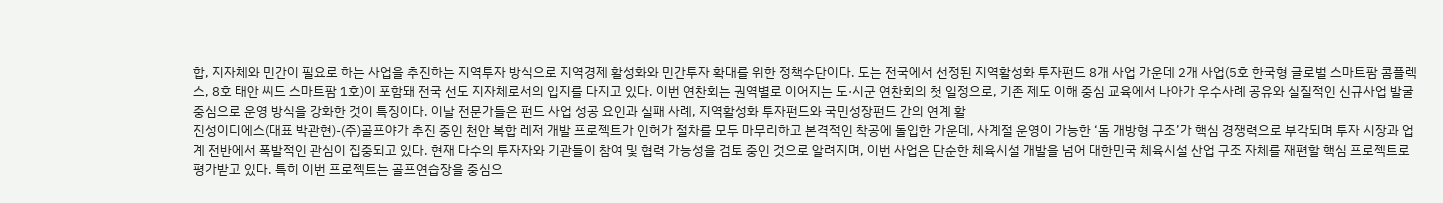합, 지자체와 민간이 필요로 하는 사업을 추진하는 지역투자 방식으로 지역경제 활성화와 민간투자 확대를 위한 정책수단이다. 도는 전국에서 선정된 지역활성화 투자펀드 8개 사업 가운데 2개 사업(5호 한국형 글로벌 스마트팜 콤플렉스, 8호 태안 씨드 스마트팜 1호)이 포함돼 전국 선도 지자체로서의 입지를 다지고 있다. 이번 연찬회는 권역별로 이어지는 도·시군 연찬회의 첫 일정으로, 기존 제도 이해 중심 교육에서 나아가 우수사례 공유와 실질적인 신규사업 발굴 중심으로 운영 방식을 강화한 것이 특징이다. 이날 전문가들은 펀드 사업 성공 요인과 실패 사례, 지역활성화 투자펀드와 국민성장펀드 간의 연계 활
진성이디에스(대표 박관현)-(주)골프야가 추진 중인 천안 복합 레저 개발 프로젝트가 인허가 절차를 모두 마무리하고 본격적인 착공에 돌입한 가운데, 사계절 운영이 가능한 ‘돔 개방형 구조’가 핵심 경쟁력으로 부각되며 투자 시장과 업계 전반에서 폭발적인 관심이 집중되고 있다. 현재 다수의 투자자와 기관들이 참여 및 협력 가능성을 검토 중인 것으로 알려지며, 이번 사업은 단순한 체육시설 개발을 넘어 대한민국 체육시설 산업 구조 자체를 재편할 핵심 프로젝트로 평가받고 있다. 특히 이번 프로젝트는 골프연습장을 중심으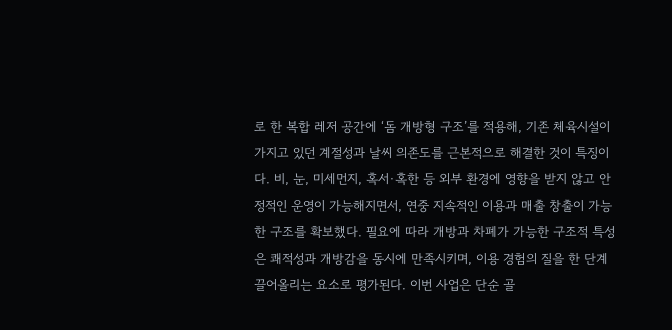로 한 복합 레저 공간에 ‘돔 개방형 구조’를 적용해, 기존 체육시설이 가지고 있던 계절성과 날씨 의존도를 근본적으로 해결한 것이 특징이다. 비, 눈, 미세먼지, 혹서·혹한 등 외부 환경에 영향을 받지 않고 안정적인 운영이 가능해지면서, 연중 지속적인 이용과 매출 창출이 가능한 구조를 확보했다. 필요에 따라 개방과 차폐가 가능한 구조적 특성은 쾌적성과 개방감을 동시에 만족시키며, 이용 경험의 질을 한 단계 끌어올리는 요소로 평가된다. 이번 사업은 단순 골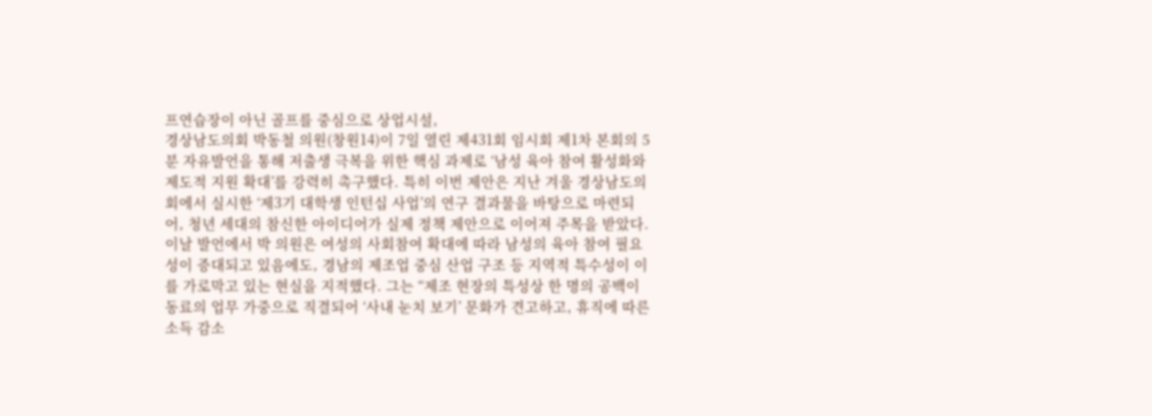프연습장이 아닌 골프를 중심으로 상업시설,
경상남도의회 박동철 의원(창원14)이 7일 열린 제431회 임시회 제1차 본회의 5분 자유발언을 통해 저출생 극복을 위한 핵심 과제로 ‘남성 육아 참여 활성화와 제도적 지원 확대’를 강력히 촉구했다. 특히 이번 제안은 지난 겨울 경상남도의회에서 실시한 ‘제3기 대학생 인턴십 사업’의 연구 결과물을 바탕으로 마련되어, 청년 세대의 참신한 아이디어가 실제 정책 제안으로 이어져 주목을 받았다. 이날 발언에서 박 의원은 여성의 사회참여 확대에 따라 남성의 육아 참여 필요성이 증대되고 있음에도, 경남의 제조업 중심 산업 구조 등 지역적 특수성이 이를 가로막고 있는 현실을 지적했다. 그는 “제조 현장의 특성상 한 명의 공백이 동료의 업무 가중으로 직결되어 ‘사내 눈치 보기’ 문화가 견고하고, 휴직에 따른 소득 감소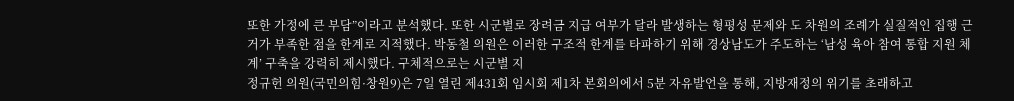또한 가정에 큰 부담”이라고 분석했다. 또한 시군별로 장려금 지급 여부가 달라 발생하는 형평성 문제와 도 차원의 조례가 실질적인 집행 근거가 부족한 점을 한계로 지적했다. 박동철 의원은 이러한 구조적 한계를 타파하기 위해 경상남도가 주도하는 ‘남성 육아 참여 통합 지원 체계’ 구축을 강력히 제시했다. 구체적으로는 시군별 지
정규헌 의원(국민의힘·창원9)은 7일 열린 제431회 임시회 제1차 본회의에서 5분 자유발언을 통해, 지방재정의 위기를 초래하고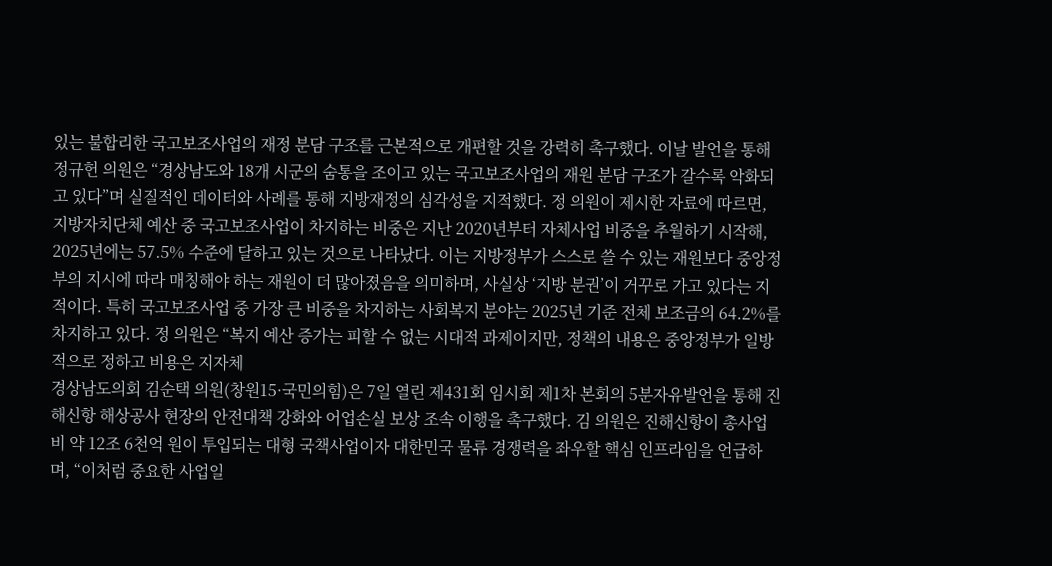있는 불합리한 국고보조사업의 재정 분담 구조를 근본적으로 개편할 것을 강력히 촉구했다. 이날 발언을 통해 정규헌 의원은 “경상남도와 18개 시군의 숨통을 조이고 있는 국고보조사업의 재원 분담 구조가 갈수록 악화되고 있다”며 실질적인 데이터와 사례를 통해 지방재정의 심각성을 지적했다. 정 의원이 제시한 자료에 따르면, 지방자치단체 예산 중 국고보조사업이 차지하는 비중은 지난 2020년부터 자체사업 비중을 추월하기 시작해, 2025년에는 57.5% 수준에 달하고 있는 것으로 나타났다. 이는 지방정부가 스스로 쓸 수 있는 재원보다 중앙정부의 지시에 따라 매칭해야 하는 재원이 더 많아졌음을 의미하며, 사실상 ‘지방 분권’이 거꾸로 가고 있다는 지적이다. 특히 국고보조사업 중 가장 큰 비중을 차지하는 사회복지 분야는 2025년 기준 전체 보조금의 64.2%를 차지하고 있다. 정 의원은 “복지 예산 증가는 피할 수 없는 시대적 과제이지만, 정책의 내용은 중앙정부가 일방적으로 정하고 비용은 지자체
경상남도의회 김순택 의원(창원15·국민의힘)은 7일 열린 제431회 임시회 제1차 본회의 5분자유발언을 통해 진해신항 해상공사 현장의 안전대책 강화와 어업손실 보상 조속 이행을 촉구했다. 김 의원은 진해신항이 총사업비 약 12조 6천억 원이 투입되는 대형 국책사업이자 대한민국 물류 경쟁력을 좌우할 핵심 인프라임을 언급하며, “이처럼 중요한 사업일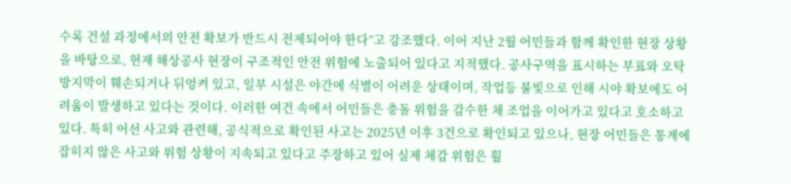수록 건설 과정에서의 안전 확보가 반드시 전제되어야 한다”고 강조했다. 이어 지난 2월 어민들과 함께 확인한 현장 상황을 바탕으로, 현재 해상공사 현장이 구조적인 안전 위험에 노출되어 있다고 지적했다. 공사구역을 표시하는 부표와 오탁방지막이 훼손되거나 뒤엉켜 있고, 일부 시설은 야간에 식별이 어려운 상태이며, 작업등 불빛으로 인해 시야 확보에도 어려움이 발생하고 있다는 것이다. 이러한 여건 속에서 어민들은 충돌 위험을 감수한 채 조업을 이어가고 있다고 호소하고 있다. 특히 어선 사고와 관련해, 공식적으로 확인된 사고는 2025년 이후 3건으로 확인되고 있으나, 현장 어민들은 통계에 잡히지 않은 사고와 위험 상황이 지속되고 있다고 주장하고 있어 실제 체감 위험은 훨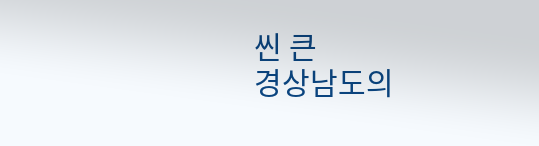씬 큰
경상남도의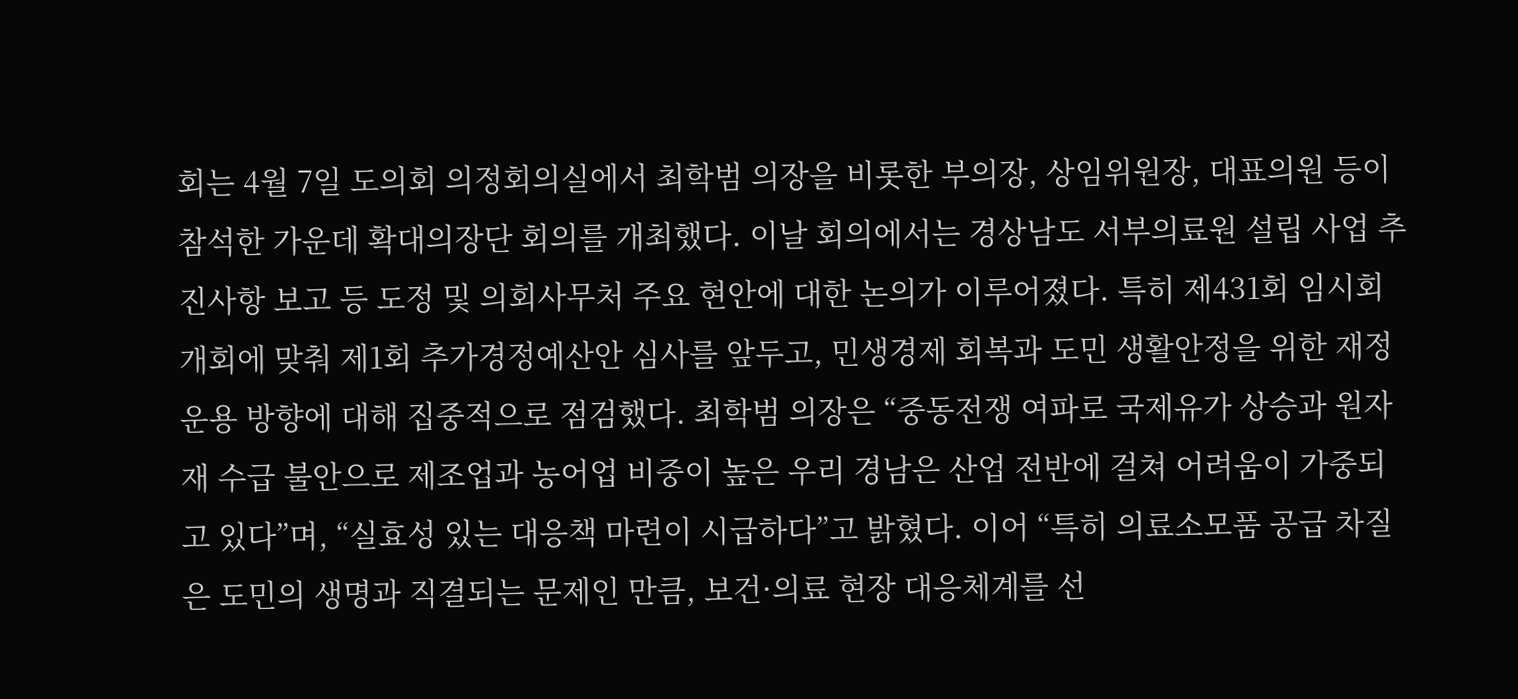회는 4월 7일 도의회 의정회의실에서 최학범 의장을 비롯한 부의장, 상임위원장, 대표의원 등이 참석한 가운데 확대의장단 회의를 개최했다. 이날 회의에서는 경상남도 서부의료원 설립 사업 추진사항 보고 등 도정 및 의회사무처 주요 현안에 대한 논의가 이루어졌다. 특히 제431회 임시회 개회에 맞춰 제1회 추가경정예산안 심사를 앞두고, 민생경제 회복과 도민 생활안정을 위한 재정 운용 방향에 대해 집중적으로 점검했다. 최학범 의장은 “중동전쟁 여파로 국제유가 상승과 원자재 수급 불안으로 제조업과 농어업 비중이 높은 우리 경남은 산업 전반에 걸쳐 어려움이 가중되고 있다”며, “실효성 있는 대응책 마련이 시급하다”고 밝혔다. 이어 “특히 의료소모품 공급 차질은 도민의 생명과 직결되는 문제인 만큼, 보건·의료 현장 대응체계를 선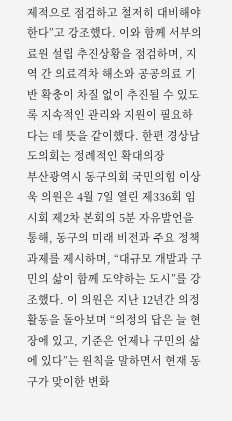제적으로 점검하고 철저히 대비해야 한다”고 강조했다. 이와 함께 서부의료원 설립 추진상황을 점검하며, 지역 간 의료격차 해소와 공공의료 기반 확충이 차질 없이 추진될 수 있도록 지속적인 관리와 지원이 필요하다는 데 뜻을 같이했다. 한편 경상남도의회는 정례적인 확대의장
부산광역시 동구의회 국민의힘 이상욱 의원은 4월 7일 열린 제336회 임시회 제2차 본회의 5분 자유발언을 통해, 동구의 미래 비전과 주요 정책 과제를 제시하며, “대규모 개발과 구민의 삶이 함께 도약하는 도시”를 강조했다. 이 의원은 지난 12년간 의정활동을 돌아보며 “의정의 답은 늘 현장에 있고, 기준은 언제나 구민의 삶에 있다”는 원칙을 말하면서 현재 동구가 맞이한 변화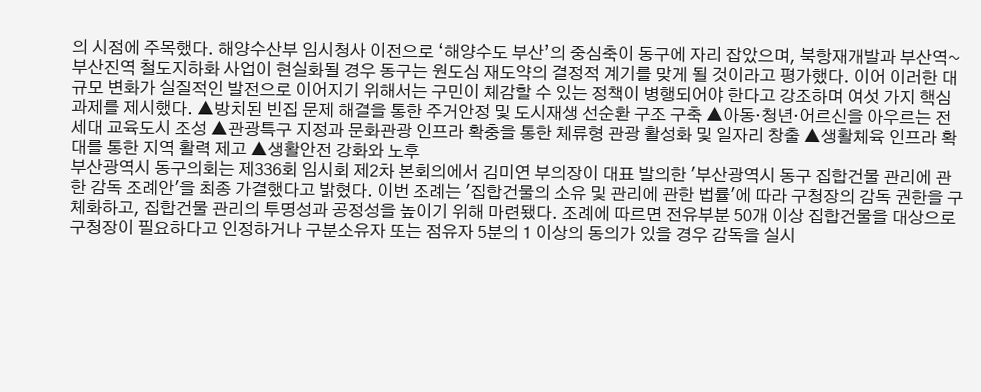의 시점에 주목했다. 해양수산부 임시청사 이전으로 ‘해양수도 부산’의 중심축이 동구에 자리 잡았으며, 북항재개발과 부산역~부산진역 철도지하화 사업이 현실화될 경우 동구는 원도심 재도약의 결정적 계기를 맞게 될 것이라고 평가했다. 이어 이러한 대규모 변화가 실질적인 발전으로 이어지기 위해서는 구민이 체감할 수 있는 정책이 병행되어야 한다고 강조하며 여섯 가지 핵심 과제를 제시했다. ▲방치된 빈집 문제 해결을 통한 주거안정 및 도시재생 선순환 구조 구축 ▲아동·청년·어르신을 아우르는 전 세대 교육도시 조성 ▲관광특구 지정과 문화관광 인프라 확충을 통한 체류형 관광 활성화 및 일자리 창출 ▲생활체육 인프라 확대를 통한 지역 활력 제고 ▲생활안전 강화와 노후
부산광역시 동구의회는 제336회 임시회 제2차 본회의에서 김미연 부의장이 대표 발의한 '부산광역시 동구 집합건물 관리에 관한 감독 조례안'을 최종 가결했다고 밝혔다. 이번 조례는 '집합건물의 소유 및 관리에 관한 법률'에 따라 구청장의 감독 권한을 구체화하고, 집합건물 관리의 투명성과 공정성을 높이기 위해 마련됐다. 조례에 따르면 전유부분 50개 이상 집합건물을 대상으로 구청장이 필요하다고 인정하거나 구분소유자 또는 점유자 5분의 1 이상의 동의가 있을 경우 감독을 실시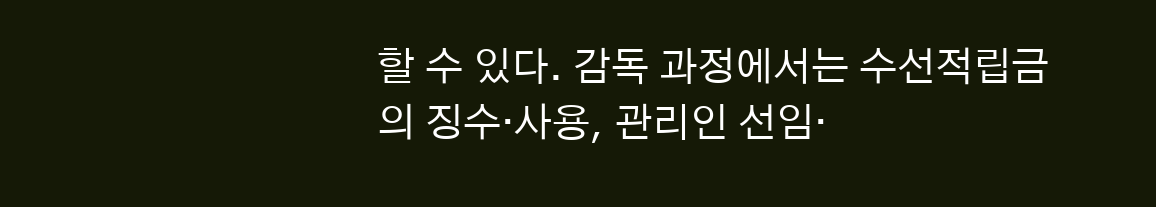할 수 있다. 감독 과정에서는 수선적립금의 징수·사용, 관리인 선임·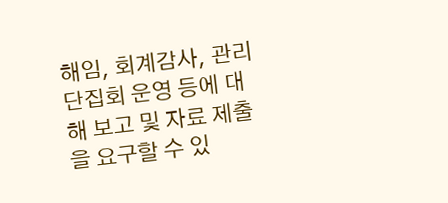해임, 회계감사, 관리단집회 운영 등에 대해 보고 및 자료 제출을 요구할 수 있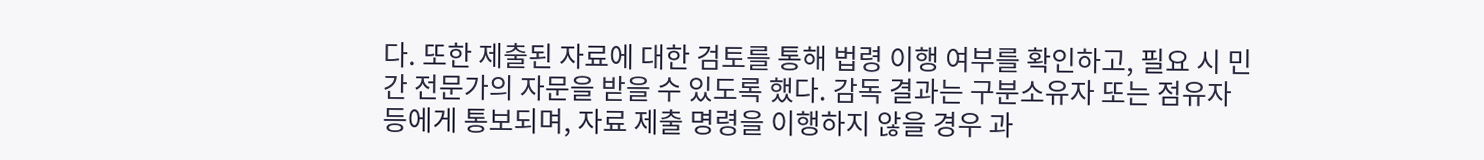다. 또한 제출된 자료에 대한 검토를 통해 법령 이행 여부를 확인하고, 필요 시 민간 전문가의 자문을 받을 수 있도록 했다. 감독 결과는 구분소유자 또는 점유자 등에게 통보되며, 자료 제출 명령을 이행하지 않을 경우 과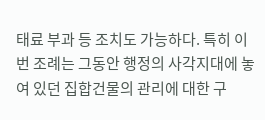태료 부과 등 조치도 가능하다. 특히 이번 조례는 그동안 행정의 사각지대에 놓여 있던 집합건물의 관리에 대한 구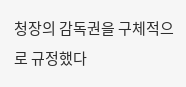청장의 감독권을 구체적으로 규정했다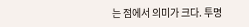는 점에서 의미가 크다. 투명